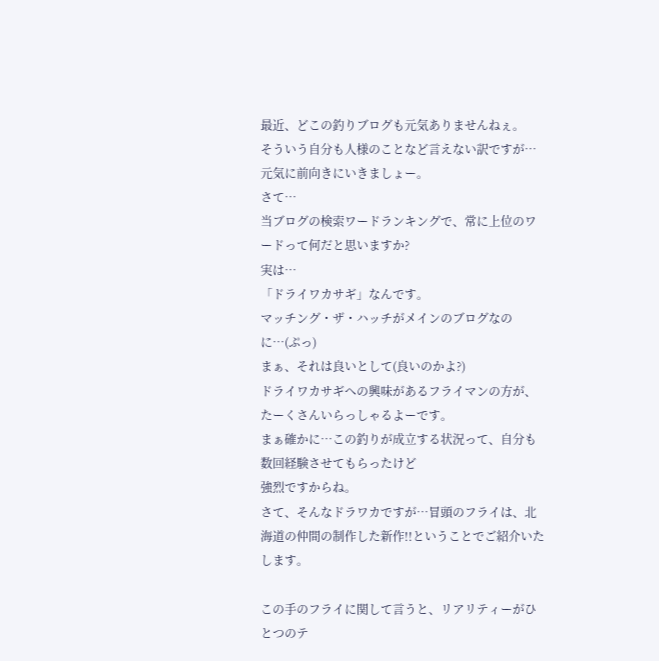最近、どこの釣りブログも元気ありませんねぇ。
そういう自分も人様のことなど言えない訳ですが…元気に前向きにいきましょー。
さて…
当ブログの検索ワードランキングで、常に上位のワードって何だと思いますか?
実は…
「ドライワカサギ」なんです。
マッチング・ザ・ハッチがメインのブログなのに…(ぷっ)
まぁ、それは良いとして(良いのかよ?)
ドライワカサギへの興味があるフライマンの方が、たーくさんいらっしゃるよーです。
まぁ確かに…この釣りが成立する状況って、自分も数回経験させてもらったけど
強烈ですからね。
さて、そんなドラワカですが…冒頭のフライは、北海道の仲間の制作した新作!!ということでご紹介いたします。

この手のフライに関して言うと、リアリティーがひとつのテ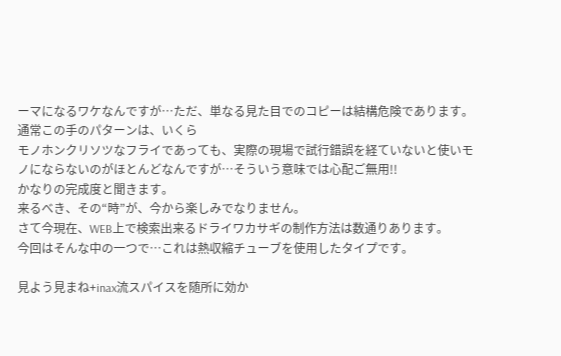ーマになるワケなんですが…ただ、単なる見た目でのコピーは結構危険であります。
通常この手のパターンは、いくら
モノホンクリソツなフライであっても、実際の現場で試行錯誤を経ていないと使いモノにならないのがほとんどなんですが…そういう意味では心配ご無用!!
かなりの完成度と聞きます。
来るべき、その“時”が、今から楽しみでなりません。
さて今現在、WEB上で検索出来るドライワカサギの制作方法は数通りあります。
今回はそんな中の一つで…これは熱収縮チューブを使用したタイプです。

見よう見まね+inax流スパイスを随所に効か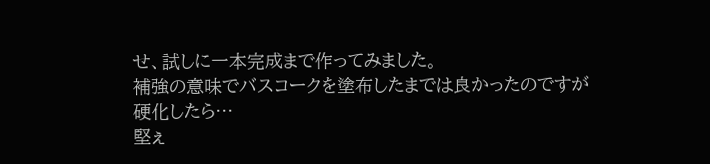せ、試しに一本完成まで作ってみました。
補強の意味でバスコークを塗布したまでは良かったのですが
硬化したら…
堅ぇ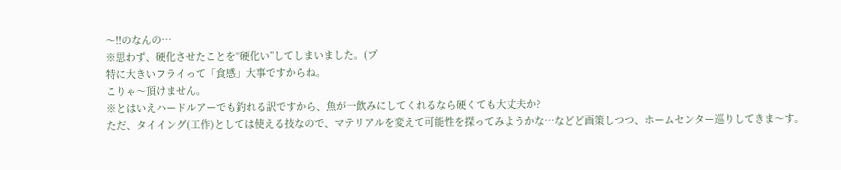〜!!のなんの…
※思わず、硬化させたことを“硬化い”してしまいました。(プ
特に大きいフライって「食感」大事ですからね。
こりゃ〜頂けません。
※とはいえハードルアーでも釣れる訳ですから、魚が一飲みにしてくれるなら硬くても大丈夫か?
ただ、タイイング(工作)としては使える技なので、マテリアルを変えて可能性を探ってみようかな…などど画策しつつ、ホームセンター巡りしてきま〜す。